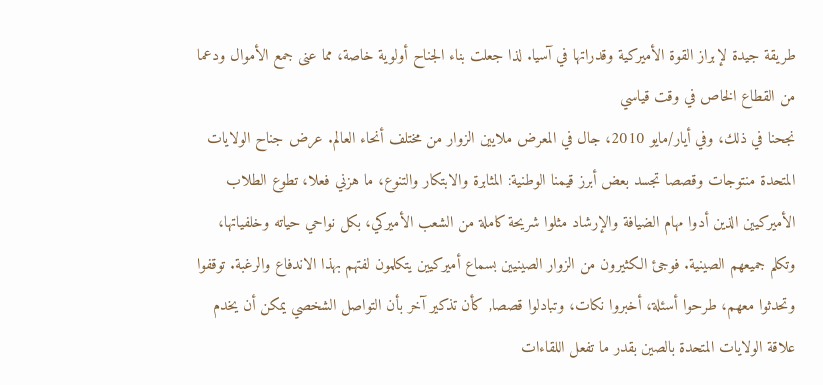طريقة جيدة لإبراز القوة الأميركية وقدراتها في آسيا. لذا جعلت بناء الجناح أولوية خاصة، مما عنى جمع الأموال ودعما من القطاع الخاص في وقت قياسي
نجحنا في ذلك، وفي أيار/مايو 2010، جال في المعرض ملايين الزوار من مختلف أنحاء العالم. عرض جناح الولايات المتحدة منتوجات وقصصا تجسد بعض أبرز قيمنا الوطنية: المثابرة والابتكار والتنوع، ما هزني فعلا، تطوع الطلاب الأميركيين الذين أدوا مهام الضيافة والإرشاد مثلوا شريحة كاملة من الشعب الأميركي، بكل نواحي حياته وخلفياتها، وتكلم جميعهم الصينية. فوجئ الكثيرون من الزوار الصينيين بسماع أميركيين يتكلمون لفتهم بهذا الاندفاع والرغبة. توقفوا وتحدثوا معهم، طرحوا أسئلة، أخبروا نكات، وتبادلوا قصصا, كأن تذكير آخر بأن التواصل الشخصي يمكن أن يخدم علاقة الولايات المتحدة بالصين بقدر ما تفعل اللقاءات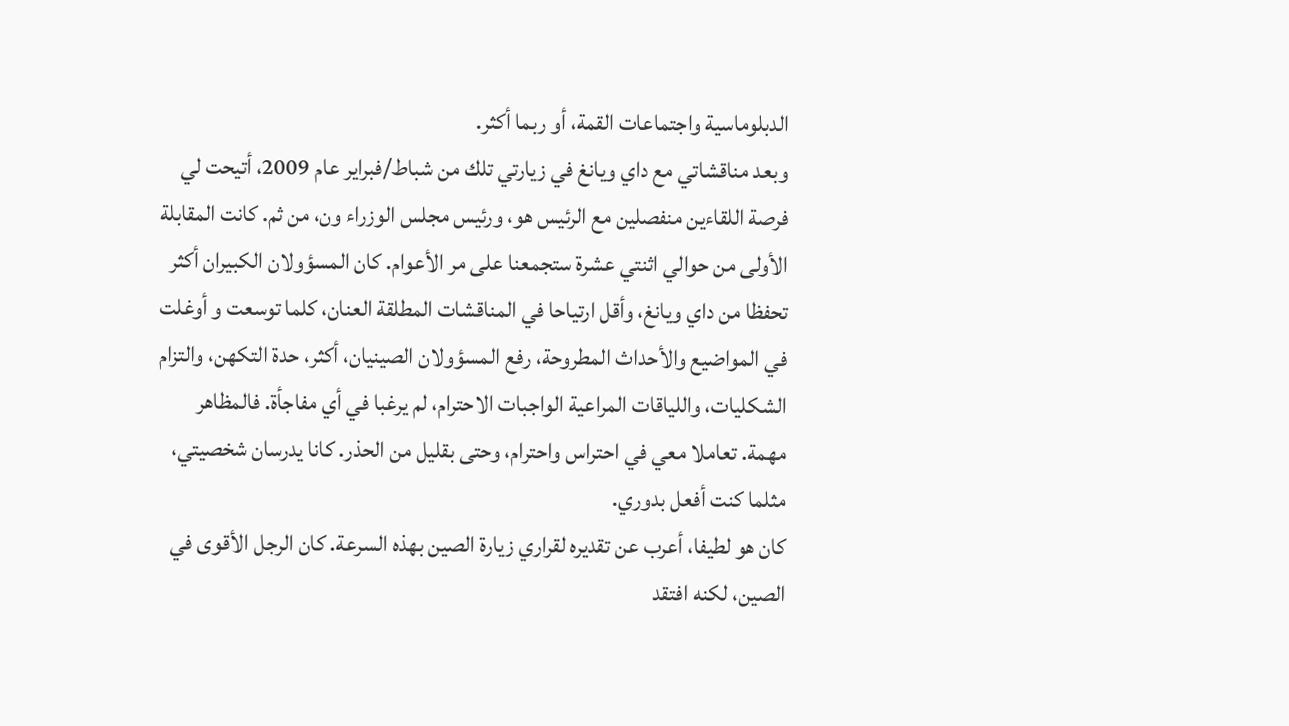الدبلوماسية واجتماعات القمة، أو ربما أكثر.
وبعد مناقشاتي مع داي ويانغ في زيارتي تلك من شباط/فبراير عام 2009، أتيحت لي فرصة اللقاءين منفصلين مع الرئيس هو، ورئيس مجلس الوزراء ون، من ثم. كانت المقابلة الأولى من حوالي اثنتي عشرة ستجمعنا على مر الأعوام. كان المسؤولان الكبيران أكثر تحفظا من داي ويانغ، وأقل ارتياحا في المناقشات المطلقة العنان، كلما توسعت و أوغلت في المواضيع والأحداث المطروحة، رفع المسؤولان الصينيان، أكثر، حدة التكهن، والتزام الشكليات، واللياقات المراعية الواجبات الاحترام، لم يرغبا في أي مفاجأة. فالمظاهر مهمة. تعاملا معي في احتراس واحترام، وحتى بقليل من الحذر. كانا يدرسان شخصيتي، مثلما كنت أفعل بدوري.
كان هو لطيفا، أعرب عن تقديره لقراري زيارة الصين بهذه السرعة. كان الرجل الأقوى في الصين، لكنه افتقد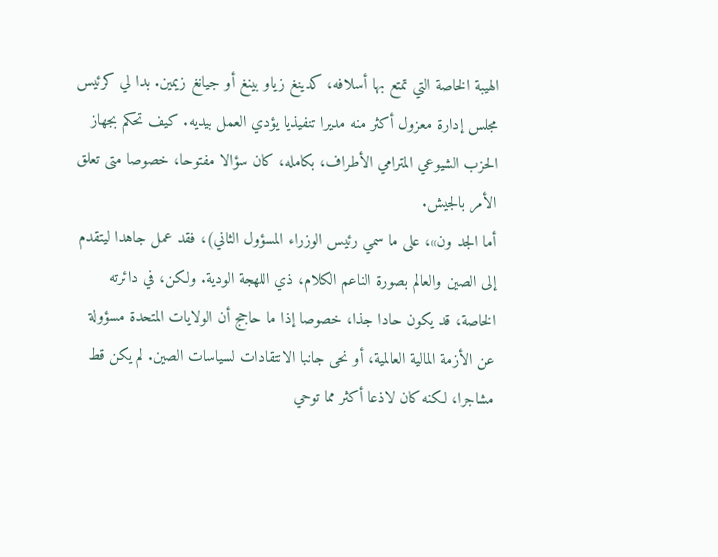الهيبة الخاصة التي تمتع بها أسلافه، كدينغ زياو بينغ أو جيانغ زيمين. بدا لي کرئيس مجلس إدارة معزول أكثر منه مديرا تنفيذيا يؤدي العمل بيديه. كيف تحكم بجهاز الحزب الشيوعي المترامي الأطراف، بكامله، كان سؤالا مفتوحا، خصوصا متى تعلق الأمر بالجيش.
أما الجد ون»، على ما سمي رئيس الوزراء المسؤول الثاني)، فقد عمل جاهدا ليتقدم إلى الصين والعالم بصورة الناعم الكلام، ذي اللهجة الودية. ولكن، في دائرته الخاصة، قد يكون حادا جذا، خصوصا إذا ما حاجج أن الولايات المتحدة مسؤولة عن الأزمة المالية العالمية، أو نحى جانبا الانتقادات لسياسات الصين. لم يكن قط مشاجرا، لكنه كان لاذعا أكثر مما توحي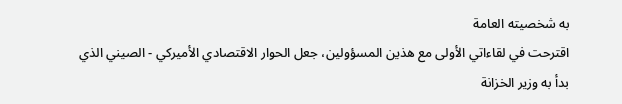به شخصيته العامة
اقترحت في لقاءاتي الأولى مع هذين المسؤولين، جعل الحوار الاقتصادي الأميركي - الصيني الذي بدأ به وزير الخزانة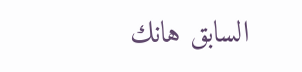السابق هانك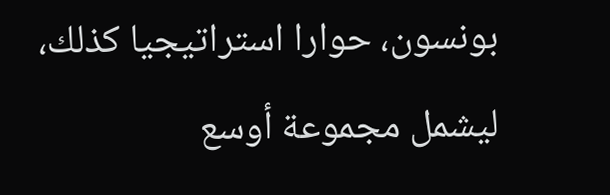بونسون، حوارا استراتيجيا كذلك، ليشمل مجموعة أوسع